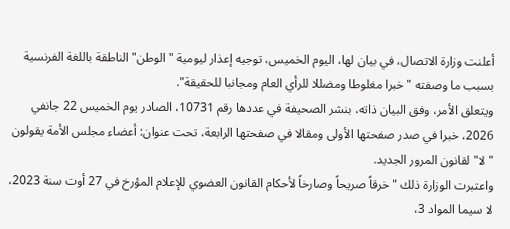أعلنت وزارة الاتصال، في بيان لها، اليوم الخميس، توجيه إعذار ليومية "الوطن" الناطقة باللغة الفرنسية بسبب ما وصفته "خبرا مغلوطا ومضللا للرأي العام ومجانبا للحقيقة".
ويتعلق الأمر، وفق البيان ذاته، بنشر الصحيفة في عددها رقم 10731، الصادر يوم الخميس 22 جانفي 2026، خبرا في صدر صفحتها الأولى ومقالا في صفحتها الرابعة، تحت عنوان: أعضاء مجلس الأمة يقولون "لا" لقانون المرور الجديد.
واعتبرت الوزارة ذلك "خرقاً صريحاً وصارخاً لأحكام القانون العضوي للإعلام المؤرخ في 27 أوت سنة 2023، لا سيما المواد 3،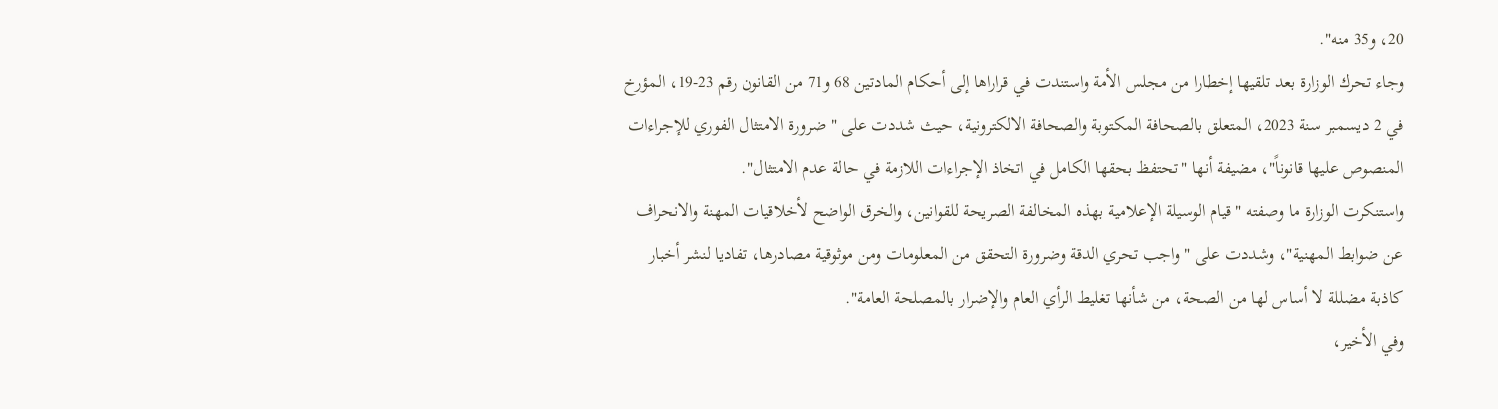20، و35 منه".
وجاء تحرك الوزارة بعد تلقيها إخطارا من مجلس الأمة واستندت في قراراها إلى أحكام المادتين 68 و71 من القانون رقم 23-19، المؤرخ في 2 ديسمبر سنة 2023، المتعلق بالصحافة المكتوبة والصحافة الالكترونية، حيث شددت على "ضرورة الامتثال الفوري للإجراءات المنصوص عليها قانوناً"، مضيفة أنها "تحتفظ بحقها الكامل في اتخاذ الإجراءات اللازمة في حالة عدم الامتثال".
واستنكرت الوزارة ما وصفته "قيام الوسيلة الإعلامية بهذه المخالفة الصريحة للقوانين، والخرق الواضح لأخلاقيات المهنة والانحراف عن ضوابط المهنية"، وشددت على "واجب تحري الدقة وضرورة التحقق من المعلومات ومن موثوقية مصادرها، تفاديا لنشر أخبار كاذبة مضللة لا أساس لها من الصحة، من شأنها تغليط الرأي العام والإضرار بالمصلحة العامة".
وفي الأخير،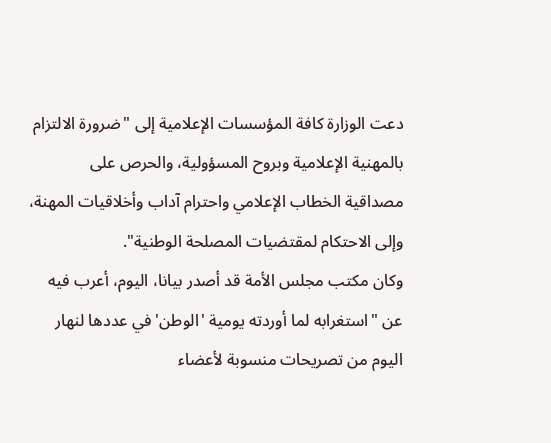دعت الوزارة كافة المؤسسات الإعلامية إلى "ضرورة الالتزام بالمهنية الإعلامية وبروح المسؤولية، والحرص على مصداقية الخطاب الإعلامي واحترام آداب وأخلاقيات المهنة، وإلى الاحتكام لمقتضيات المصلحة الوطنية".
وكان مكتب مجلس الأمة قد أصدر بيانا، اليوم، أعرب فيه عن "استغرابه لما أوردته يومية 'الوطن' في عددها لنهار اليوم من تصريحات منسوبة لأعضاء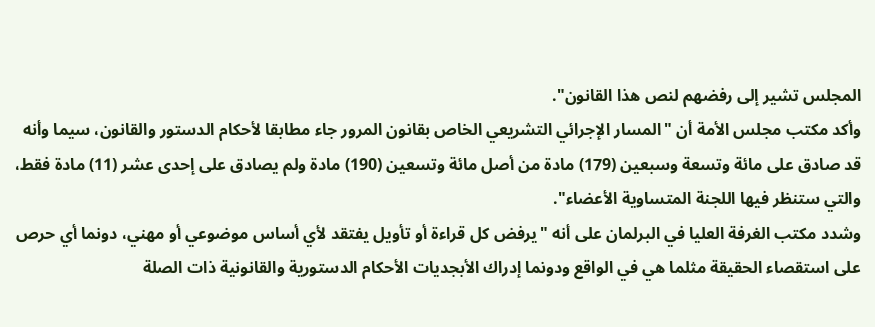المجلس تشير إلى رفضهم لنص هذا القانون".
وأكد مكتب مجلس الأمة أن "المسار الإجرائي التشريعي الخاص بقانون المرور جاء مطابقا لأحكام الدستور والقانون، سيما وأنه قد صادق على مائة وتسعة وسبعين (179) مادة من أصل مائة وتسعين (190) مادة ولم يصادق على إحدى عشر (11) مادة فقط، والتي ستنظر فيها اللجنة المتساوية الأعضاء".
وشدد مكتب الغرفة العليا في البرلمان على أنه "يرفض كل قراءة أو تأويل يفتقد لأي أساس موضوعي أو مهني، دونما أي حرص على استقصاء الحقيقة مثلما هي في الواقع ودونما إدراك الأبجديات الأحكام الدستورية والقانونية ذات الصلة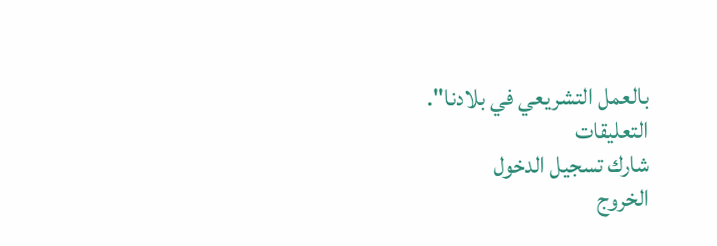بالعمل التشريعي في بلادنا".
التعليقات
شارك تسجيل الدخول
الخروج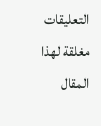التعليقات مغلقة لهذا المقال